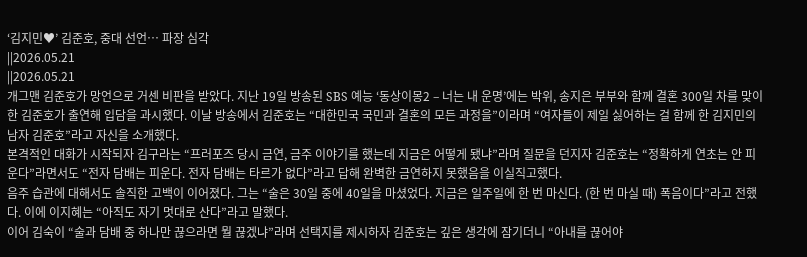‘김지민♥’ 김준호, 중대 선언… 파장 심각
||2026.05.21
||2026.05.21
개그맨 김준호가 망언으로 거센 비판을 받았다. 지난 19일 방송된 SBS 예능 ‘동상이몽2 – 너는 내 운명’에는 박위, 송지은 부부와 함께 결혼 300일 차를 맞이한 김준호가 출연해 입담을 과시했다. 이날 방송에서 김준호는 “대한민국 국민과 결혼의 모든 과정을”이라며 “여자들이 제일 싫어하는 걸 함께 한 김지민의 남자 김준호”라고 자신을 소개했다.
본격적인 대화가 시작되자 김구라는 “프러포즈 당시 금연, 금주 이야기를 했는데 지금은 어떻게 됐냐”라며 질문을 던지자 김준호는 “정확하게 연초는 안 피운다”라면서도 “전자 담배는 피운다. 전자 담배는 타르가 없다”라고 답해 완벽한 금연하지 못했음을 이실직고했다.
음주 습관에 대해서도 솔직한 고백이 이어졌다. 그는 “술은 30일 중에 40일을 마셨었다. 지금은 일주일에 한 번 마신다. (한 번 마실 때) 폭음이다”라고 전했다. 이에 이지혜는 “아직도 자기 멋대로 산다”라고 말했다.
이어 김숙이 “술과 담배 중 하나만 끊으라면 뭘 끊겠냐”라며 선택지를 제시하자 김준호는 깊은 생각에 잠기더니 “아내를 끊어야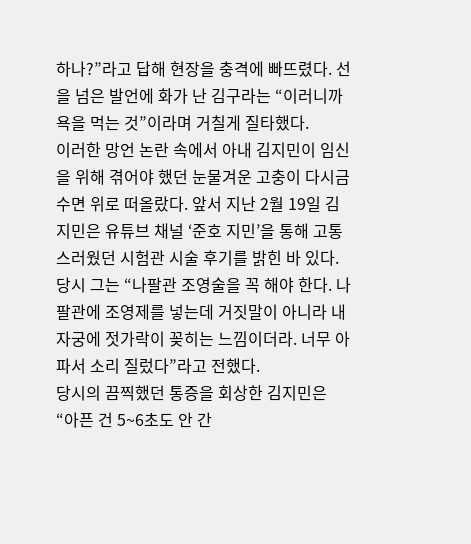하나?”라고 답해 현장을 충격에 빠뜨렸다. 선을 넘은 발언에 화가 난 김구라는 “이러니까 욕을 먹는 것”이라며 거칠게 질타했다.
이러한 망언 논란 속에서 아내 김지민이 임신을 위해 겪어야 했던 눈물겨운 고충이 다시금 수면 위로 떠올랐다. 앞서 지난 2월 19일 김지민은 유튜브 채널 ‘준호 지민’을 통해 고통스러웠던 시험관 시술 후기를 밝힌 바 있다. 당시 그는 “나팔관 조영술을 꼭 해야 한다. 나팔관에 조영제를 넣는데 거짓말이 아니라 내 자궁에 젓가락이 꽂히는 느낌이더라. 너무 아파서 소리 질렀다”라고 전했다.
당시의 끔찍했던 통증을 회상한 김지민은 “아픈 건 5~6초도 안 간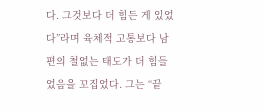다. 그것보다 더 힘든 게 있었다”라며 육체적 고통보다 남편의 철없는 태도가 더 힘들었음을 꼬집었다. 그는 “끝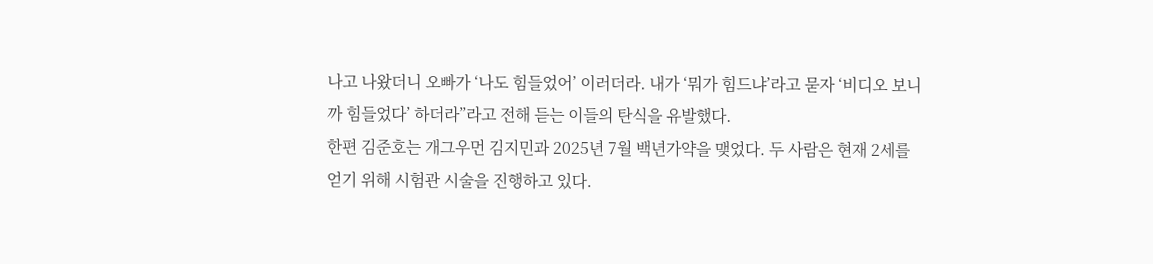나고 나왔더니 오빠가 ‘나도 힘들었어’ 이러더라. 내가 ‘뭐가 힘드냐’라고 묻자 ‘비디오 보니까 힘들었다’ 하더라”라고 전해 듣는 이들의 탄식을 유발했다.
한편 김준호는 개그우먼 김지민과 2025년 7월 백년가약을 맺었다. 두 사람은 현재 2세를 얻기 위해 시험관 시술을 진행하고 있다.